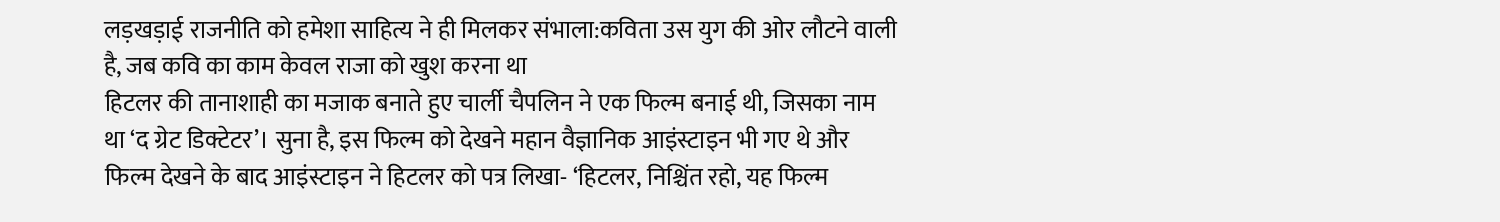लड़खड़ाई राजनीति को हमेशा साहित्य ने ही मिलकर संभाला:कविता उस युग की ओर लौटने वाली है, जब कवि का काम केवल राजा को खुश करना था
हिटलर की तानाशाही का मजाक बनाते हुए चार्ली चैपलिन ने एक फिल्म बनाई थी, जिसका नाम था ‘द ग्रेट डिक्टेटर’। सुना है, इस फिल्म को देखने महान वैज्ञानिक आइंस्टाइन भी गए थे और फिल्म देखने के बाद आइंस्टाइन ने हिटलर को पत्र लिखा- ‘हिटलर, निश्चिंत रहो, यह फिल्म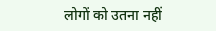लोगों को उतना नहीं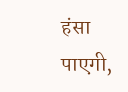हंसा पाएगी,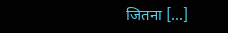जितना […]